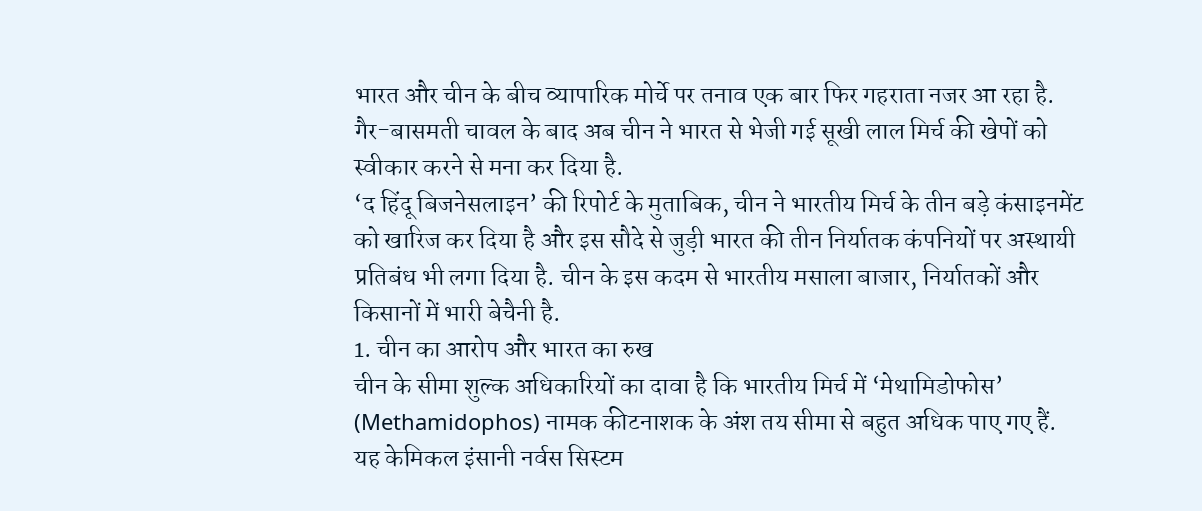भारत और चीन के बीच व्यापारिक मोर्चे पर तनाव एक बार फिर गहराता नजर आ रहा है. गैर-बासमती चावल के बाद अब चीन ने भारत से भेजी गई सूखी लाल मिर्च की खेपों को स्वीकार करने से मना कर दिया है.
‘द हिंदू बिजनेसलाइन’ की रिपोर्ट के मुताबिक, चीन ने भारतीय मिर्च के तीन बड़े कंसाइनमेंट को खारिज कर दिया है और इस सौदे से जुड़ी भारत की तीन निर्यातक कंपनियों पर अस्थायी प्रतिबंध भी लगा दिया है. चीन के इस कदम से भारतीय मसाला बाजार, निर्यातकों और किसानों में भारी बेचैनी है.
1. चीन का आरोप और भारत का रुख
चीन के सीमा शुल्क अधिकारियों का दावा है कि भारतीय मिर्च में ‘मेथामिडोफोस’ (Methamidophos) नामक कीटनाशक के अंश तय सीमा से बहुत अधिक पाए गए हैं.
यह केमिकल इंसानी नर्वस सिस्टम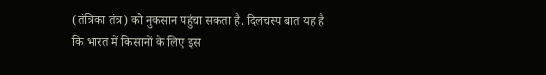(तंत्रिका तंत्र) को नुकसान पहुंचा सकता है. दिलचस्प बात यह है कि भारत में किसानों के लिए इस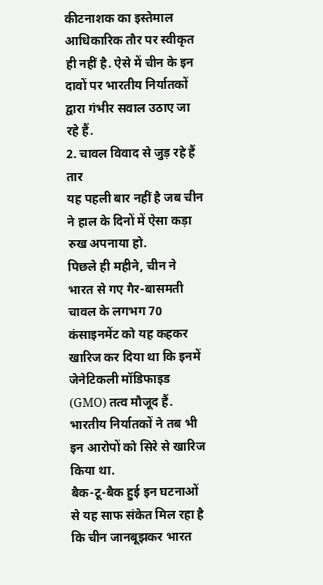कीटनाशक का इस्तेमाल आधिकारिक तौर पर स्वीकृत ही नहीं है. ऐसे में चीन के इन दावों पर भारतीय निर्यातकों द्वारा गंभीर सवाल उठाए जा रहे हैं.
2. चावल विवाद से जुड़ रहे हैं तार
यह पहली बार नहीं है जब चीन ने हाल के दिनों में ऐसा कड़ा रुख अपनाया हो.
पिछले ही महीने, चीन ने भारत से गए गैर-बासमती चावल के लगभग 70 कंसाइनमेंट को यह कहकर खारिज कर दिया था कि इनमें जेनेटिकली मॉडिफाइड (GMO) तत्व मौजूद हैं. भारतीय निर्यातकों ने तब भी इन आरोपों को सिरे से खारिज किया था.
बैक-टू-बैक हुई इन घटनाओं से यह साफ संकेत मिल रहा है कि चीन जानबूझकर भारत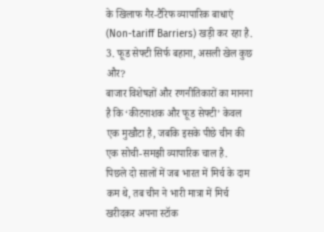के खिलाफ गैर-टैरिफ व्यापारिक बाधाएं (Non-tariff Barriers) खड़ी कर रहा है.
3. फूड सेफ्टी सिर्फ बहाना, असली खेल कुछ और?
बाजार विशेषज्ञों और रणनीतिकारों का मानना है कि ‘कीटनाशक और फूड सेफ्टी’ केवल एक मुखौटा है, जबकि इसके पीछे चीन की एक सोची-समझी व्यापारिक चाल है.
पिछले दो सालों में जब भारत में मिर्च के दाम कम थे, तब चीन ने भारी मात्रा में मिर्च खरीदकर अपना स्टॉक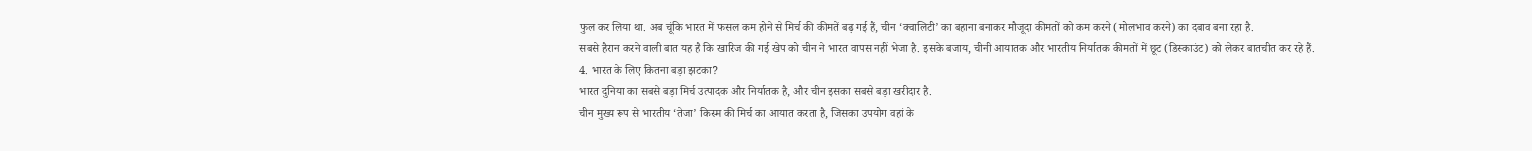फुल कर लिया था. अब चूंकि भारत में फसल कम होने से मिर्च की कीमतें बढ़ गई हैं, चीन ‘क्वालिटी’ का बहाना बनाकर मौजूदा कीमतों को कम करने (मोलभाव करने) का दबाव बना रहा है.
सबसे हैरान करने वाली बात यह है कि खारिज की गई खेप को चीन ने भारत वापस नहीं भेजा है. इसके बजाय, चीनी आयातक और भारतीय निर्यातक कीमतों में छूट (डिस्काउंट) को लेकर बातचीत कर रहे हैं.
4. भारत के लिए कितना बड़ा झटका?
भारत दुनिया का सबसे बड़ा मिर्च उत्पादक और निर्यातक है, और चीन इसका सबसे बड़ा खरीदार है.
चीन मुख्य रूप से भारतीय ‘तेजा’ किस्म की मिर्च का आयात करता है, जिसका उपयोग वहां के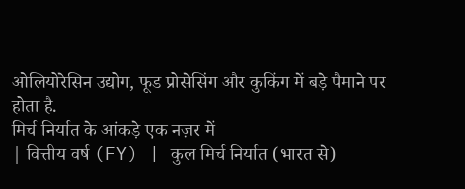ओलियोरेसिन उद्योग, फूड प्रोसेसिंग और कुकिंग में बड़े पैमाने पर होता है.
मिर्च निर्यात के आंकड़े एक नज़र में
| वित्तीय वर्ष (FY) | कुल मिर्च निर्यात (भारत से)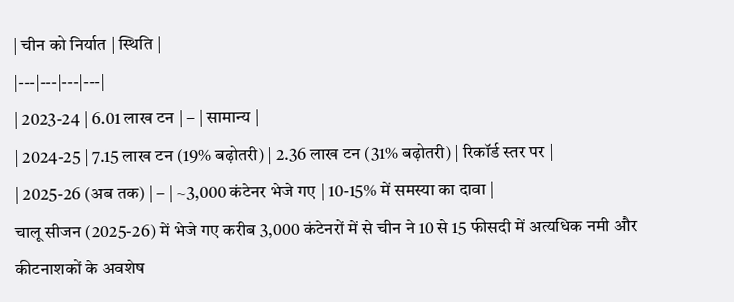| चीन को निर्यात | स्थिति |
|---|---|---|---|
| 2023-24 | 6.01 लाख टन | – | सामान्य |
| 2024-25 | 7.15 लाख टन (19% बढ़ोतरी) | 2.36 लाख टन (31% बढ़ोतरी) | रिकॉर्ड स्तर पर |
| 2025-26 (अब तक) | – | ~3,000 कंटेनर भेजे गए | 10-15% में समस्या का दावा |
चालू सीजन (2025-26) में भेजे गए करीब 3,000 कंटेनरों में से चीन ने 10 से 15 फीसदी में अत्यधिक नमी और कीटनाशकों के अवशेष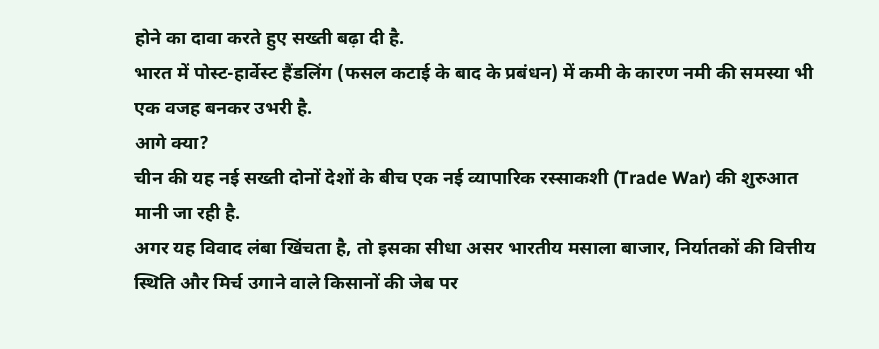होने का दावा करते हुए सख्ती बढ़ा दी है.
भारत में पोस्ट-हार्वेस्ट हैंडलिंग (फसल कटाई के बाद के प्रबंधन) में कमी के कारण नमी की समस्या भी एक वजह बनकर उभरी है.
आगे क्या?
चीन की यह नई सख्ती दोनों देशों के बीच एक नई व्यापारिक रस्साकशी (Trade War) की शुरुआत मानी जा रही है.
अगर यह विवाद लंबा खिंचता है, तो इसका सीधा असर भारतीय मसाला बाजार, निर्यातकों की वित्तीय स्थिति और मिर्च उगाने वाले किसानों की जेब पर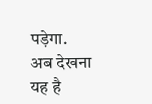पड़ेगा.
अब देखना यह है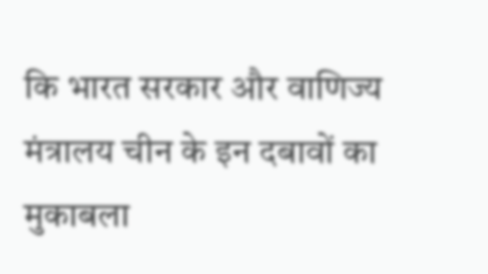कि भारत सरकार और वाणिज्य मंत्रालय चीन के इन दबावों का मुकाबला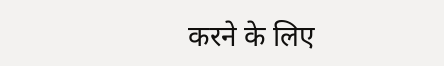करने के लिए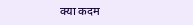क्या कदम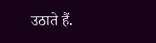उठाते हैं.